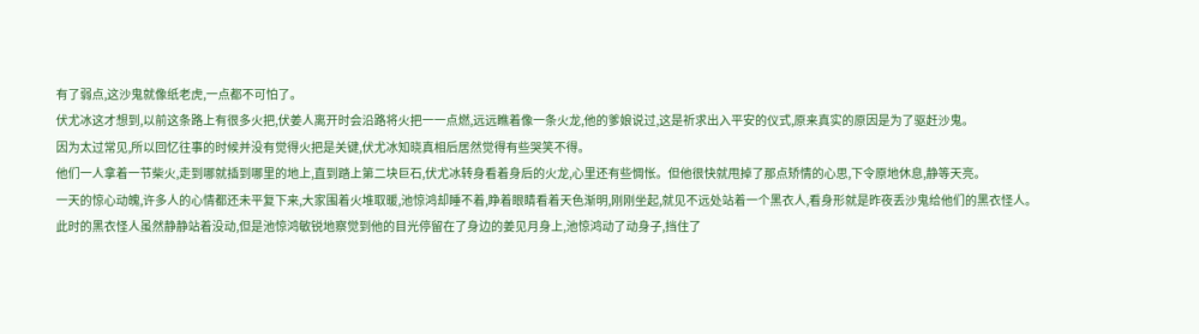有了弱点,这沙鬼就像纸老虎,一点都不可怕了。
伏尤冰这才想到,以前这条路上有很多火把,伏姜人离开时会沿路将火把一一点燃,远远瞧着像一条火龙,他的爹娘说过,这是祈求出入平安的仪式,原来真实的原因是为了驱赶沙鬼。
因为太过常见,所以回忆往事的时候并没有觉得火把是关键,伏尤冰知晓真相后居然觉得有些哭笑不得。
他们一人拿着一节柴火,走到哪就插到哪里的地上,直到踏上第二块巨石,伏尤冰转身看着身后的火龙,心里还有些惆怅。但他很快就甩掉了那点矫情的心思,下令原地休息,静等天亮。
一天的惊心动魄,许多人的心情都还未平复下来,大家围着火堆取暖,池惊鸿却睡不着,睁着眼睛看着天色渐明,刚刚坐起,就见不远处站着一个黑衣人,看身形就是昨夜丢沙鬼给他们的黑衣怪人。
此时的黑衣怪人虽然静静站着没动,但是池惊鸿敏锐地察觉到他的目光停留在了身边的姜见月身上,池惊鸿动了动身子,挡住了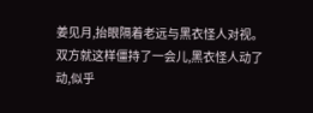姜见月,抬眼隔着老远与黑衣怪人对视。
双方就这样僵持了一会儿,黑衣怪人动了动,似乎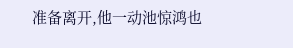准备离开,他一动池惊鸿也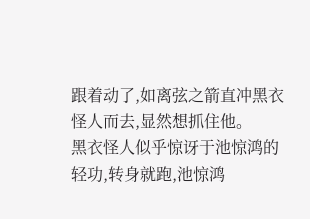跟着动了,如离弦之箭直冲黑衣怪人而去,显然想抓住他。
黑衣怪人似乎惊讶于池惊鸿的轻功,转身就跑,池惊鸿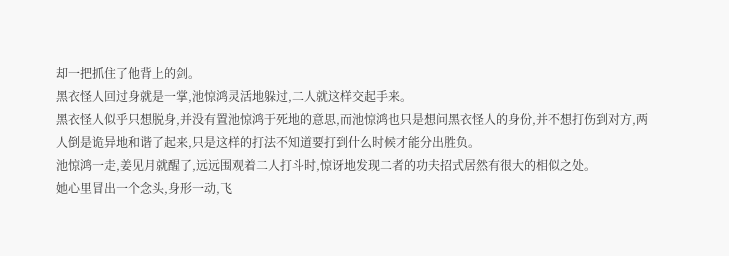却一把抓住了他背上的剑。
黑衣怪人回过身就是一掌,池惊鸿灵活地躲过,二人就这样交起手来。
黑衣怪人似乎只想脱身,并没有置池惊鸿于死地的意思,而池惊鸿也只是想问黑衣怪人的身份,并不想打伤到对方,两人倒是诡异地和谐了起来,只是这样的打法不知道要打到什么时候才能分出胜负。
池惊鸿一走,姜见月就醒了,远远围观着二人打斗时,惊讶地发现二者的功夫招式居然有很大的相似之处。
她心里冒出一个念头,身形一动,飞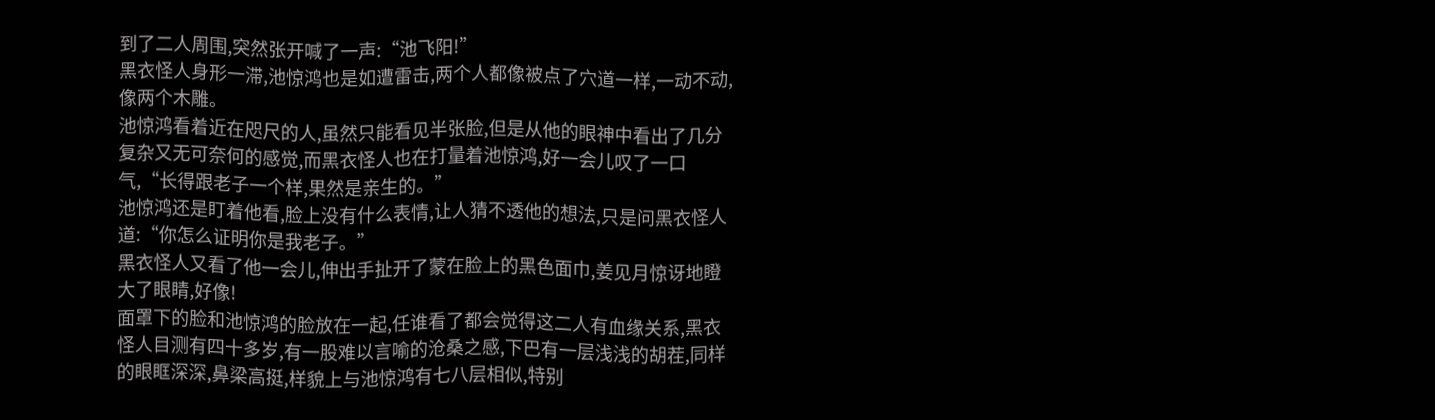到了二人周围,突然张开喊了一声:“池飞阳!”
黑衣怪人身形一滞,池惊鸿也是如遭雷击,两个人都像被点了穴道一样,一动不动,像两个木雕。
池惊鸿看着近在咫尺的人,虽然只能看见半张脸,但是从他的眼神中看出了几分复杂又无可奈何的感觉,而黑衣怪人也在打量着池惊鸿,好一会儿叹了一口气,“长得跟老子一个样,果然是亲生的。”
池惊鸿还是盯着他看,脸上没有什么表情,让人猜不透他的想法,只是问黑衣怪人道:“你怎么证明你是我老子。”
黑衣怪人又看了他一会儿,伸出手扯开了蒙在脸上的黑色面巾,姜见月惊讶地瞪大了眼睛,好像!
面罩下的脸和池惊鸿的脸放在一起,任谁看了都会觉得这二人有血缘关系,黑衣怪人目测有四十多岁,有一股难以言喻的沧桑之感,下巴有一层浅浅的胡茬,同样的眼眶深深,鼻梁高挺,样貌上与池惊鸿有七八层相似,特别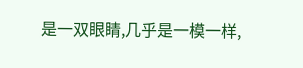是一双眼睛,几乎是一模一样,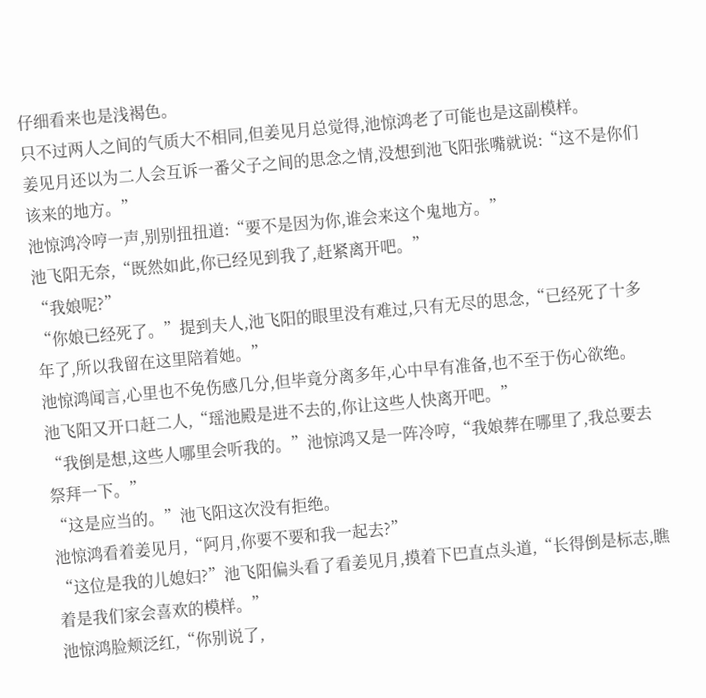仔细看来也是浅褐色。
只不过两人之间的气质大不相同,但姜见月总觉得,池惊鸿老了可能也是这副模样。
姜见月还以为二人会互诉一番父子之间的思念之情,没想到池飞阳张嘴就说:“这不是你们该来的地方。”
池惊鸿冷哼一声,别别扭扭道:“要不是因为你,谁会来这个鬼地方。”
池飞阳无奈,“既然如此,你已经见到我了,赶紧离开吧。”
“我娘呢?”
“你娘已经死了。”提到夫人,池飞阳的眼里没有难过,只有无尽的思念,“已经死了十多年了,所以我留在这里陪着她。”
池惊鸿闻言,心里也不免伤感几分,但毕竟分离多年,心中早有准备,也不至于伤心欲绝。
池飞阳又开口赶二人,“瑶池殿是进不去的,你让这些人快离开吧。”
“我倒是想,这些人哪里会听我的。”池惊鸿又是一阵冷哼,“我娘葬在哪里了,我总要去祭拜一下。”
“这是应当的。”池飞阳这次没有拒绝。
池惊鸿看着姜见月,“阿月,你要不要和我一起去?”
“这位是我的儿媳妇?”池飞阳偏头看了看姜见月,摸着下巴直点头道,“长得倒是标志,瞧着是我们家会喜欢的模样。”
池惊鸿脸颊泛红,“你别说了,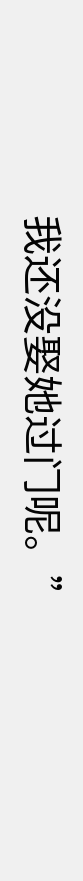我还没娶她过门呢。”